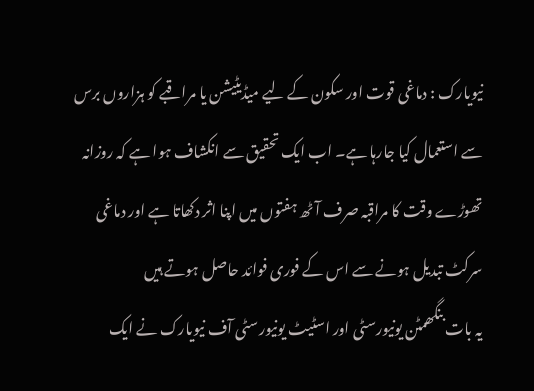نیویارک : دماغی قوت اور سکون کے لیے میڈیٹیشن یا مراقبے کو ہزاروں برس سے استعمال کیا جارہا ہے۔ اب ایک تحقیق سے انکشاف ہوا ہے کہ روزانہ تھوڑے وقت کا مراقبہ صرف آٹھ ہفتوں میں اپنا اثر دکھاتا ہے اور دماغی سرکٹ تبدیل ہونے سے اس کے فوری فوائد حاصل ہوتے ہیں
یہ بات بنگھمٹن یونیورسٹی اور اسٹیٹ یونیورسٹی آف نیویارک نے ایک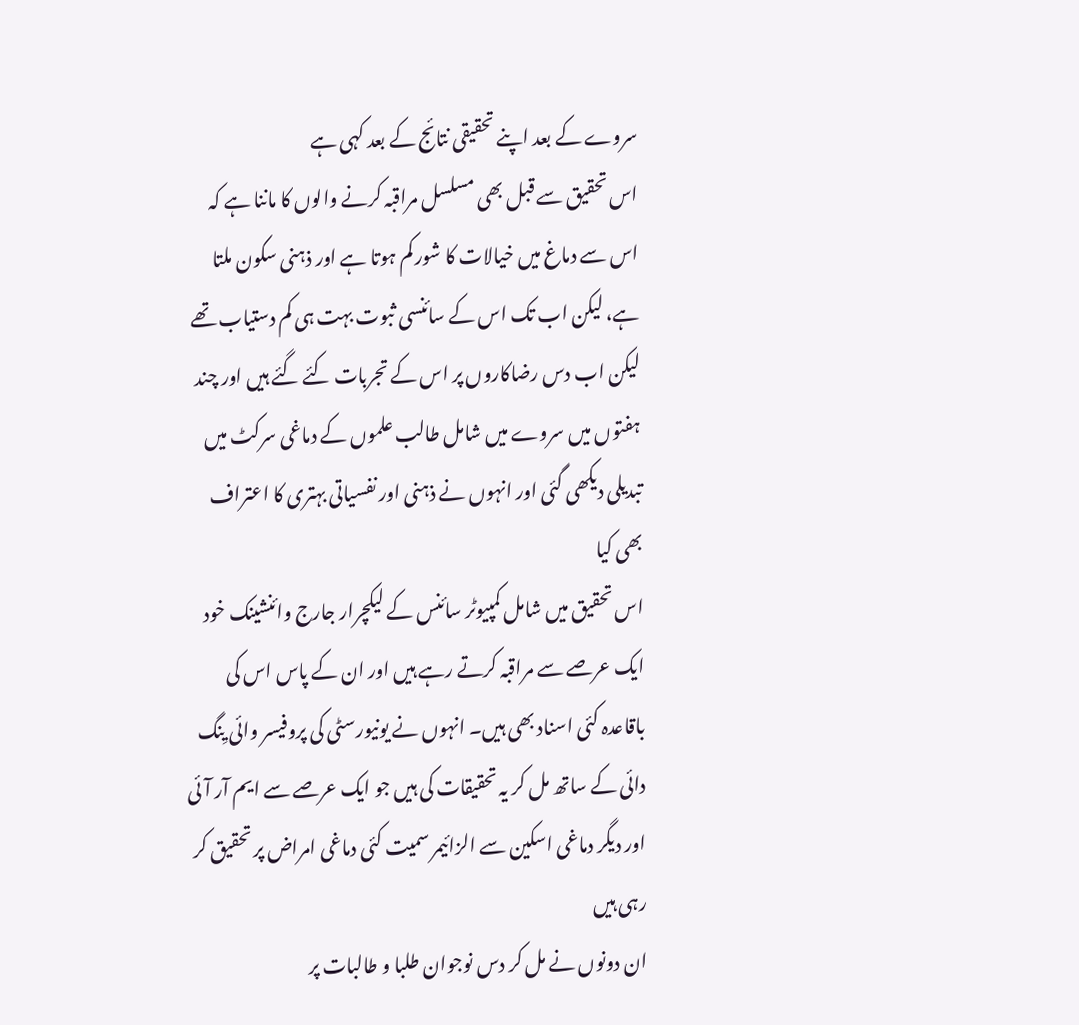سروے کے بعد اپنے تحقیقی نتائج کے بعد کہی ہے
اس تحقیق سے قبل بھی مسلسل مراقبہ کرنے والوں کا ماننا ہے کہ اس سے دماغ میں خیالات کا شور کم ہوتا ہے اور ذہنی سکون ملتا ہے، لیکن اب تک اس کے سائنسی ثبوت بہت ہی کم دستیاب تھے
لیکن اب دس رضاکاروں پر اس کے تجربات کئے گئے ہیں اور چند ہفتوں میں سروے میں شامل طالب علموں کے دماغی سرکٹ میں تبدیلی دیکھی گئی اور انہوں نے ذہنی اور نفسیاتی بہتری کا اعتراف بھی کیا
اس تحقیق میں شامل کمپیوٹر سائنس کے لیکچرار جارج وائنشینک خود ایک عرصے سے مراقبہ کرتے رہے ہیں اور ان کے پاس اس کی باقاعدہ کئی اسناد بھی ہیں۔ انہوں نے یونیورسٹی کی پروفیسر وائی یِنگ دائی کے ساتھ مل کر یہ تحقیقات کی ہیں جو ایک عرصے سے ایم آر آئی اور دیگر دماغی اسکین سے الزائیمر سمیت کئی دماغی امراض پر تحقیق کر رہی ہیں
ان دونوں نے مل کر دس نوجوان طلبا و طالبات پر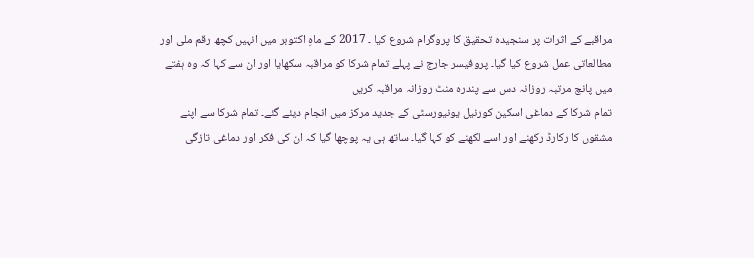مراقبے کے اثرات پر سنجیدہ تحقیق کا پروگرام شروع کیا ۔ 2017 کے ماہِ اکتوبر میں انہیں کچھ رقم ملی اور مطالعاتی عمل شروع کیا گیا۔ پروفیسر جارج نے پہلے تمام شرکا کو مراقبہ سکھایا اور ان سے کہا کہ وہ ہفتے میں پانچ مرتبہ روزانہ دس سے پندرہ منٹ روزانہ مراقبہ کریں
تمام شرکا کے دماغی اسکین کورنیل یونیورسٹی کے جدید مرکز میں انجام دیئے گئے۔ تمام شرکا سے اپنے مشقوں کا رکارڈ رکھنے اور اسے لکھنے کو کہا گیا۔ ساتھ ہی یہ پوچھا گیا کہ ان کی فکر اور دماغی تازگی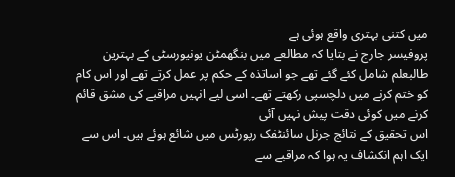میں کتنی بہتری واقع ہوئی ہے
پروفیسر جارج نے بتایا کہ مطالعے میں بنگھمٹن یونیورسٹی کے بہترین طالبعلم شامل کئے گئے تھے جو اساتذہ کے حکم پر عمل کرتے تھے اور اس کام کو ختم کرنے میں دلچسپی رکھتے تھے۔ اسی لیے انہیں مراقبے کی مشق قائم کرنے میں کوئی دقت پیش نہیں آئی
اس تحقیق کے نتائج جرنل سائنٹفک رپورٹس میں شائع ہوئے ہیں۔ اس سے ایک اہم انکشاف یہ ہوا کہ مراقبے سے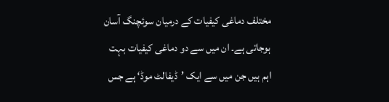مختلف دماغی کیفیات کے درمیان سوئچنگ آسان ہوجاتی ہے۔ ان میں سے دو دماغی کیفیات بہت اہم ہیں جن میں سے ایک ’ڈیفالٹ موڈ‘ ہے جس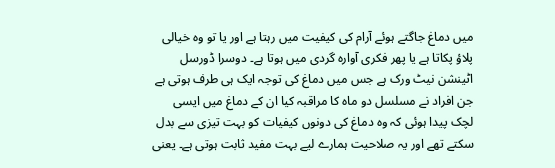میں دماغ جاگتے ہوئے آرام کی کیفیت میں رہتا ہے اور یا تو وہ خیالی پلاؤ پکاتا ہے یا پھر فکری آوارہ گردی میں ہوتا ہے۔ دوسرا ڈورسل اٹینشن نیٹ ورک ہے جس میں دماغ کی توجہ ایک ہی طرف ہوتی ہے
جن افراد نے مسلسل دو ماہ کا مراقبہ کیا ان کے دماغ میں ایسی لچک پیدا ہوئی کہ وہ دماغ کی دونوں کیفیات کو بہت تیزی سے بدل سکتے تھے اور یہ صلاحیت ہمارے لیے بہت مفید ثابت ہوتی ہے۔ یعنی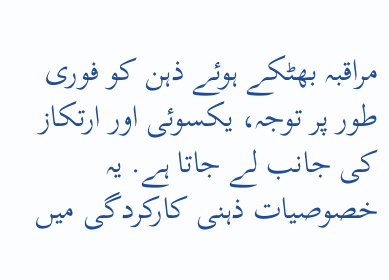مراقبہ بھٹکے ہوئے ذہن کو فوری طور پر توجہ، یکسوئی اور ارتکاز کی جانب لے جاتا ہے. یہ خصوصیات ذہنی کارکردگی میں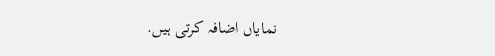نمایاں اضافہ کرتی ہیں.